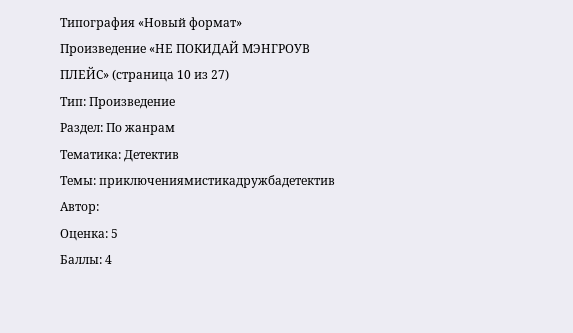Типография «Новый формат»
Произведение «НЕ ПОКИДАЙ МЭНГРОУВ ПЛЕЙС» (страница 10 из 27)
Тип: Произведение
Раздел: По жанрам
Тематика: Детектив
Темы: приключениямистикадружбадетектив
Автор:
Оценка: 5
Баллы: 4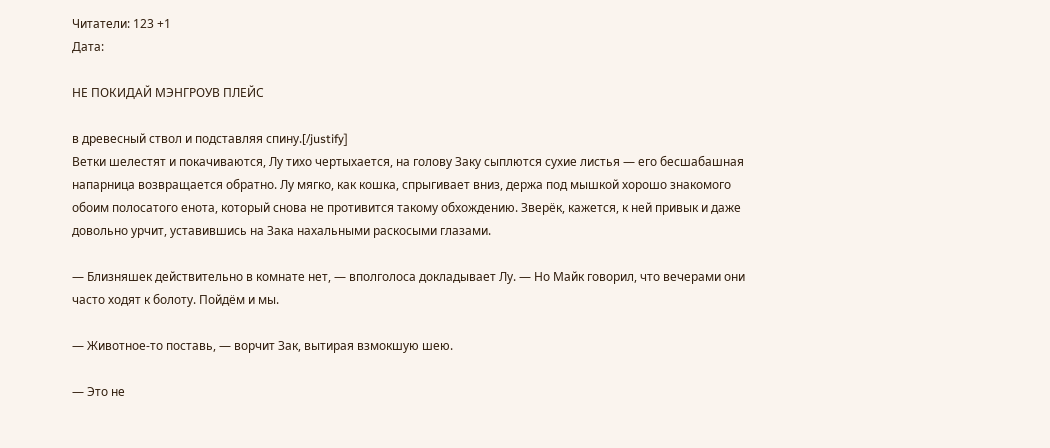Читатели: 123 +1
Дата:

НЕ ПОКИДАЙ МЭНГРОУВ ПЛЕЙС

в древесный ствол и подставляя спину.[/justify]
Ветки шелестят и покачиваются, Лу тихо чертыхается, на голову Заку сыплются сухие листья — его бесшабашная напарница возвращается обратно. Лу мягко, как кошка, спрыгивает вниз, держа под мышкой хорошо знакомого обоим полосатого енота, который снова не противится такому обхождению. Зверёк, кажется, к ней привык и даже довольно урчит, уставившись на Зака нахальными раскосыми глазами.

— Близняшек действительно в комнате нет, — вполголоса докладывает Лу. — Но Майк говорил, что вечерами они часто ходят к болоту. Пойдём и мы.

— Животное-то поставь, — ворчит Зак, вытирая взмокшую шею.

— Это не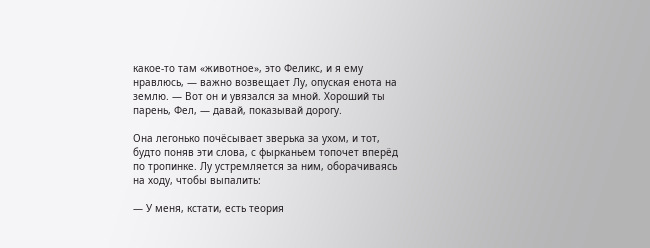какое-то там «животное», это Феликс, и я ему нравлюсь, — важно возвещает Лу, опуская енота на землю. — Вот он и увязался за мной. Хороший ты парень, Фел, — давай, показывай дорогу.

Она легонько почёсывает зверька за ухом, и тот, будто поняв эти слова, с фырканьем топочет вперёд по тропинке. Лу устремляется за ним, оборачиваясь на ходу, чтобы выпалить:

— У меня, кстати, есть теория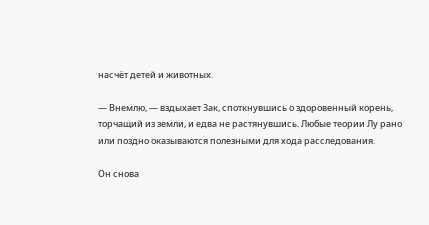насчёт детей и животных.

— Внемлю, — вздыхает Зак, споткнувшись о здоровенный корень, торчащий из земли, и едва не растянувшись. Любые теории Лу рано или поздно оказываются полезными для хода расследования.

Он снова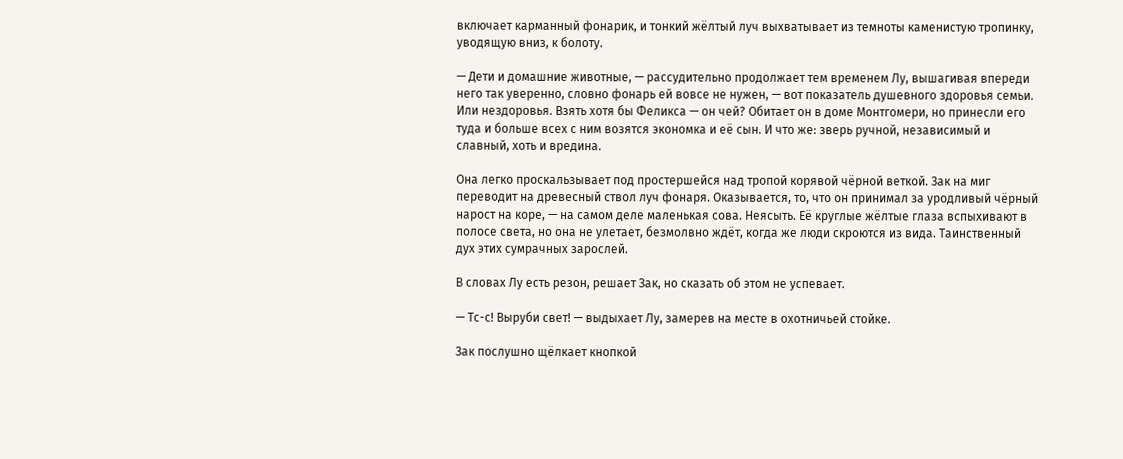включает карманный фонарик, и тонкий жёлтый луч выхватывает из темноты каменистую тропинку, уводящую вниз, к болоту.

— Дети и домашние животные, — рассудительно продолжает тем временем Лу, вышагивая впереди него так уверенно, словно фонарь ей вовсе не нужен, — вот показатель душевного здоровья семьи. Или нездоровья. Взять хотя бы Феликса — он чей? Обитает он в доме Монтгомери, но принесли его туда и больше всех с ним возятся экономка и её сын. И что же: зверь ручной, независимый и славный, хоть и вредина.

Она легко проскальзывает под простершейся над тропой корявой чёрной веткой. Зак на миг переводит на древесный ствол луч фонаря. Оказывается, то, что он принимал за уродливый чёрный нарост на коре, — на самом деле маленькая сова. Неясыть. Её круглые жёлтые глаза вспыхивают в полосе света, но она не улетает, безмолвно ждёт, когда же люди скроются из вида. Таинственный дух этих сумрачных зарослей.

В словах Лу есть резон, решает Зак, но сказать об этом не успевает.

— Тс-с! Выруби свет! — выдыхает Лу, замерев на месте в охотничьей стойке.

Зак послушно щёлкает кнопкой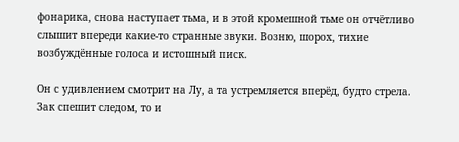фонарика, снова наступает тьма, и в этой кромешной тьме он отчётливо слышит впереди какие-то странные звуки. Возню, шорох, тихие возбуждённые голоса и истошный писк.

Он с удивлением смотрит на Лу, а та устремляется вперёд, будто стрела. Зак спешит следом, то и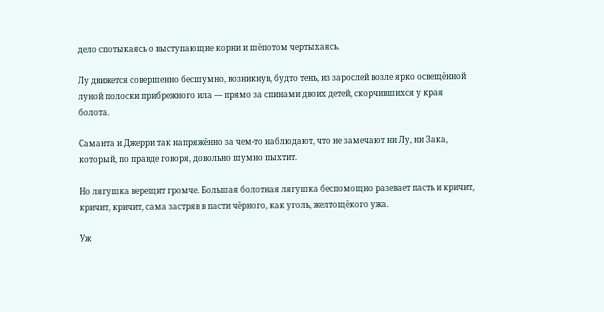дело спотыкаясь о выступающие корни и шёпотом чертыхаясь.

Лу движется совершенно бесшумно, возникнув, будто тень, из зарослей возле ярко освещённой луной полоски прибрежного ила — прямо за спинами двоих детей, скорчившихся у края болота.

Саманта и Джерри так напряжённо за чем-то наблюдают, что не замечают ни Лу, ни Зака, который, по правде говоря, довольно шумно пыхтит.

Но лягушка верещит громче. Большая болотная лягушка беспомощно разевает пасть и кричит, кричит, кричит, сама застряв в пасти чёрного, как уголь, желтощёкого ужа.

Уж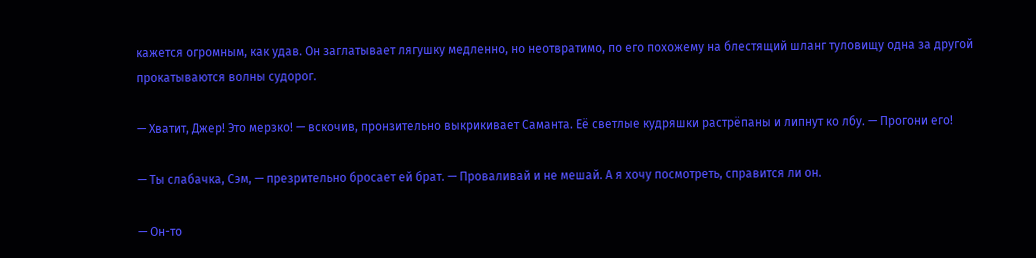кажется огромным, как удав. Он заглатывает лягушку медленно, но неотвратимо, по его похожему на блестящий шланг туловищу одна за другой прокатываются волны судорог.

— Хватит, Джер! Это мерзко! — вскочив, пронзительно выкрикивает Саманта. Её светлые кудряшки растрёпаны и липнут ко лбу. — Прогони его!

— Ты слабачка, Сэм, — презрительно бросает ей брат. — Проваливай и не мешай. А я хочу посмотреть, справится ли он.

— Он-то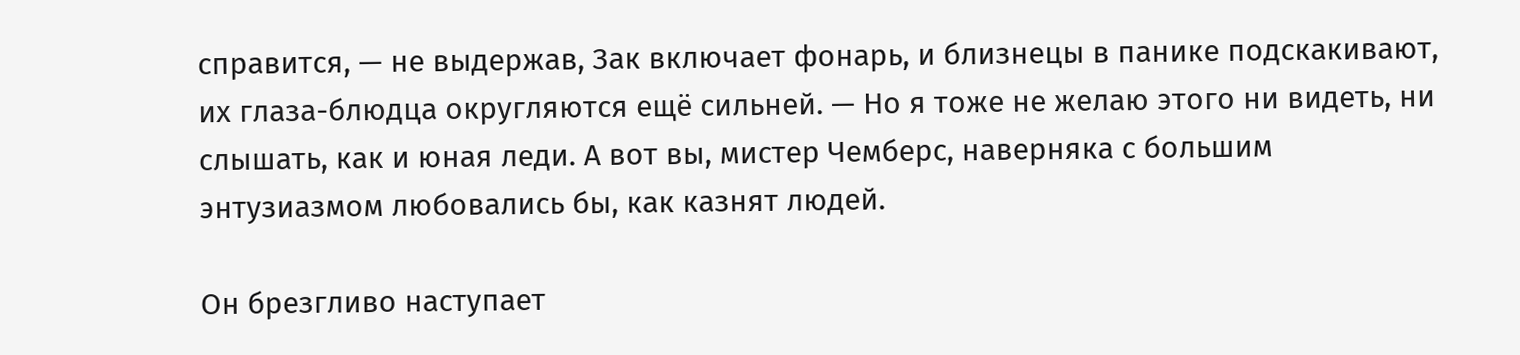справится, — не выдержав, Зак включает фонарь, и близнецы в панике подскакивают, их глаза-блюдца округляются ещё сильней. — Но я тоже не желаю этого ни видеть, ни слышать, как и юная леди. А вот вы, мистер Чемберс, наверняка с большим энтузиазмом любовались бы, как казнят людей.

Он брезгливо наступает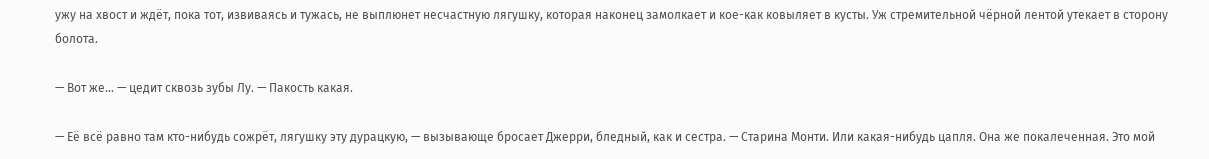ужу на хвост и ждёт, пока тот, извиваясь и тужась, не выплюнет несчастную лягушку, которая наконец замолкает и кое-как ковыляет в кусты. Уж стремительной чёрной лентой утекает в сторону болота.

— Вот же… — цедит сквозь зубы Лу. — Пакость какая.

— Её всё равно там кто-нибудь сожрёт, лягушку эту дурацкую, — вызывающе бросает Джерри, бледный, как и сестра. — Старина Монти. Или какая-нибудь цапля. Она же покалеченная. Это мой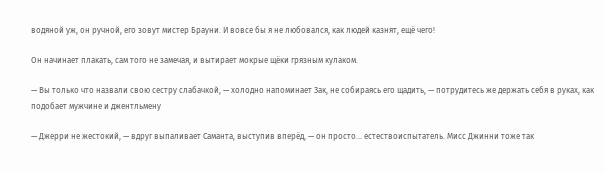водяной уж, он ручной, его зовут мистер Брауни. И вовсе бы я не любовался, как людей казнят, ещё чего!

Он начинает плакать, сам того не замечая, и вытирает мокрые щёки грязным кулаком.

— Вы только что назвали свою сестру слабачкой, — холодно напоминает Зак, не собираясь его щадить, — потрудитесь же держать себя в руках, как подобает мужчине и джентльмену

— Джерри не жестокий, — вдруг выпаливает Саманта, выступив вперёд, — он просто… естествоиспытатель. Мисс Джинни тоже так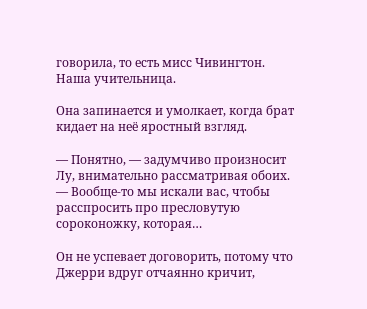говорила, то есть мисс Чивингтон. Наша учительница.

Она запинается и умолкает, когда брат кидает на неё яростный взгляд.

— Понятно, — задумчиво произносит Лу, внимательно рассматривая обоих. — Вообще-то мы искали вас, чтобы расспросить про пресловутую сороконожку, которая…

Он не успевает договорить, потому что Джерри вдруг отчаянно кричит,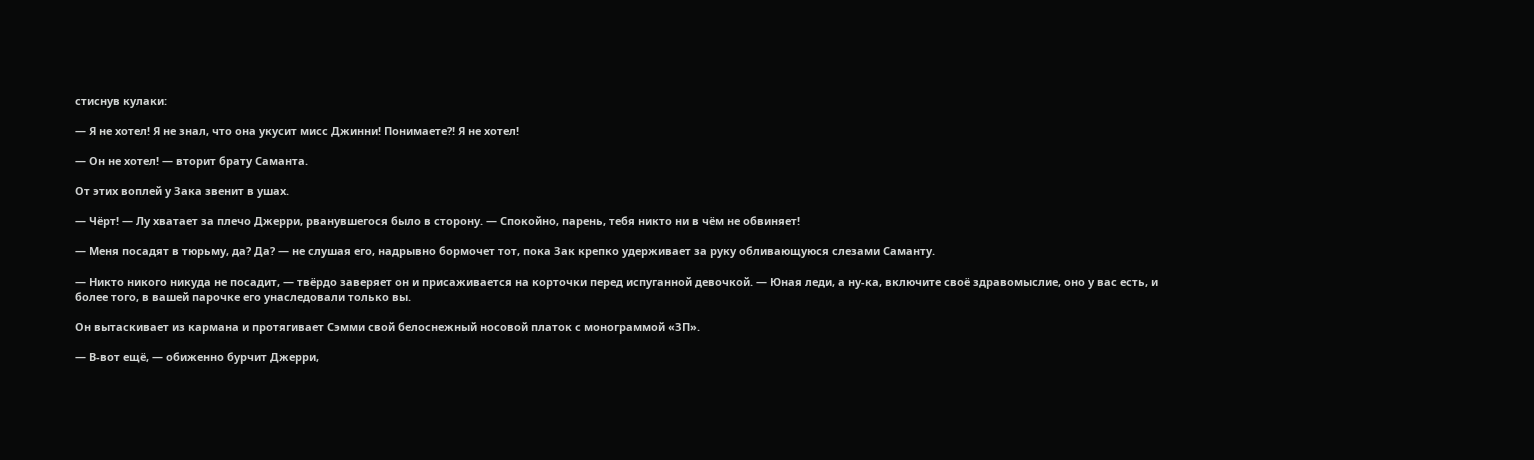стиснув кулаки:

— Я не хотел! Я не знал, что она укусит мисс Джинни! Понимаете?! Я не хотел!

— Он не хотел! — вторит брату Саманта.

От этих воплей у Зака звенит в ушах.

— Чёрт! — Лу хватает за плечо Джерри, рванувшегося было в сторону. — Спокойно, парень, тебя никто ни в чём не обвиняет!

— Меня посадят в тюрьму, да? Да? — не слушая его, надрывно бормочет тот, пока Зак крепко удерживает за руку обливающуюся слезами Саманту.

— Никто никого никуда не посадит, — твёрдо заверяет он и присаживается на корточки перед испуганной девочкой. — Юная леди, а ну-ка, включите своё здравомыслие, оно у вас есть, и более того, в вашей парочке его унаследовали только вы.

Он вытаскивает из кармана и протягивает Сэмми свой белоснежный носовой платок с монограммой «ЗП».

— В-вот ещё, — обиженно бурчит Джерри,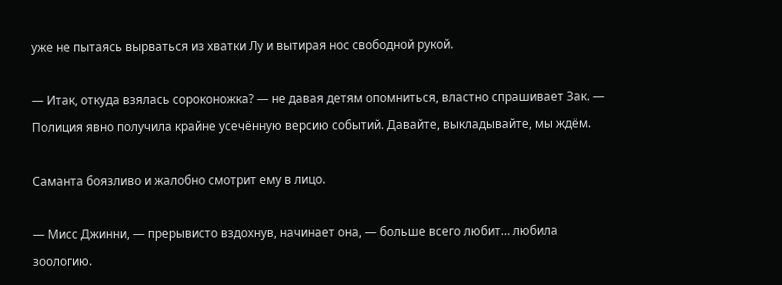уже не пытаясь вырваться из хватки Лу и вытирая нос свободной рукой.

— Итак, откуда взялась сороконожка? — не давая детям опомниться, властно спрашивает Зак. — Полиция явно получила крайне усечённую версию событий. Давайте, выкладывайте, мы ждём.

Саманта боязливо и жалобно смотрит ему в лицо.

— Мисс Джинни, — прерывисто вздохнув, начинает она, — больше всего любит… любила зоологию.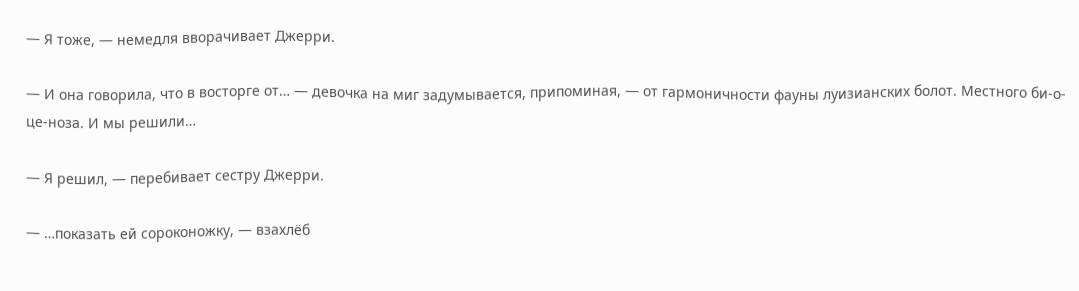— Я тоже, — немедля вворачивает Джерри.

— И она говорила, что в восторге от… — девочка на миг задумывается, припоминая, — от гармоничности фауны луизианских болот. Местного би-о-це-ноза. И мы решили…

— Я решил, — перебивает сестру Джерри.

— …показать ей сороконожку, — взахлёб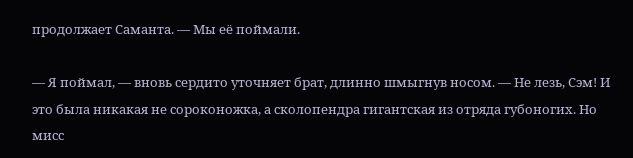продолжает Саманта. — Мы её поймали.

— Я поймал, — вновь сердито уточняет брат, длинно шмыгнув носом. — Не лезь, Сэм! И это была никакая не сороконожка, а сколопендра гигантская из отряда губоногих. Но мисс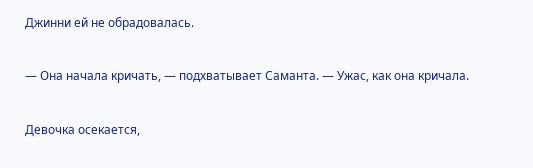Джинни ей не обрадовалась.

— Она начала кричать, — подхватывает Саманта. — Ужас, как она кричала.

Девочка осекается,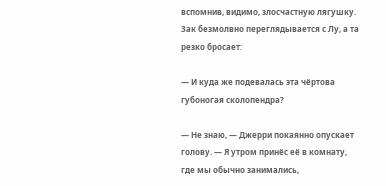вспомнив, видимо, злосчастную лягушку. Зак безмолвно переглядывается с Лу, а та резко бросает:

— И куда же подевалась эта чёртова губоногая сколопендра?

— Не знаю, — Джерри покаянно опускает голову. — Я утром принёс её в комнату, где мы обычно занимались,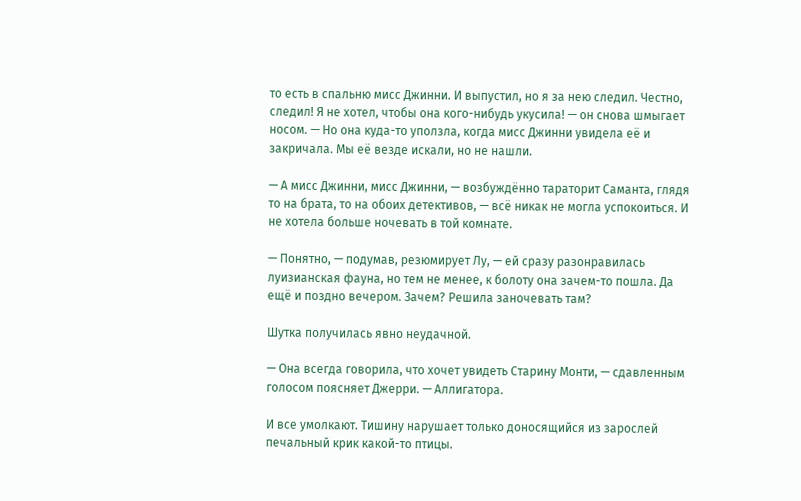то есть в спальню мисс Джинни. И выпустил, но я за нею следил. Честно, следил! Я не хотел, чтобы она кого-нибудь укусила! — он снова шмыгает носом. — Но она куда-то уползла, когда мисс Джинни увидела её и закричала. Мы её везде искали, но не нашли.

— А мисс Джинни, мисс Джинни, — возбуждённо тараторит Саманта, глядя то на брата, то на обоих детективов, — всё никак не могла успокоиться. И не хотела больше ночевать в той комнате.

— Понятно, — подумав, резюмирует Лу, — ей сразу разонравилась луизианская фауна, но тем не менее, к болоту она зачем-то пошла. Да ещё и поздно вечером. Зачем? Решила заночевать там?

Шутка получилась явно неудачной.

— Она всегда говорила, что хочет увидеть Старину Монти, — сдавленным голосом поясняет Джерри. — Аллигатора.

И все умолкают. Тишину нарушает только доносящийся из зарослей печальный крик какой-то птицы.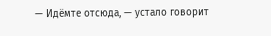— Идёмте отсюда, — устало говорит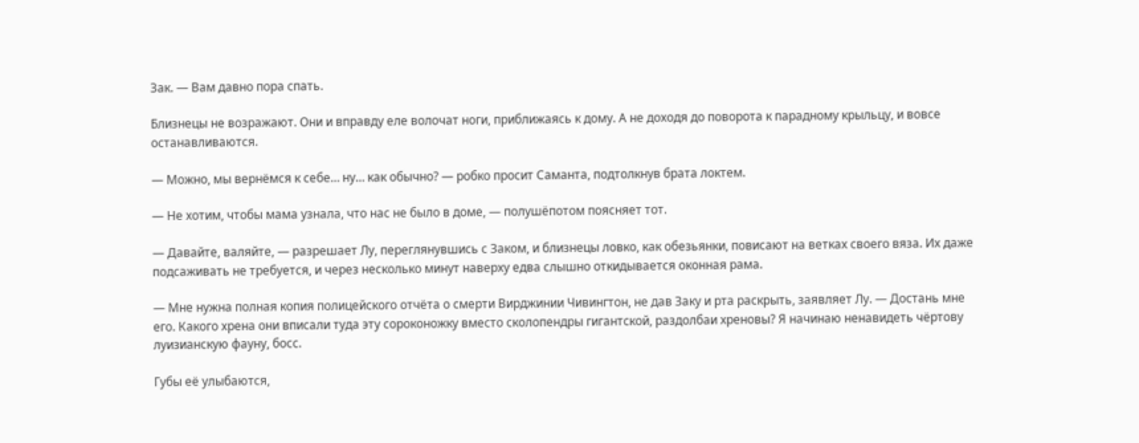Зак. — Вам давно пора спать.

Близнецы не возражают. Они и вправду еле волочат ноги, приближаясь к дому. А не доходя до поворота к парадному крыльцу, и вовсе останавливаются.

— Можно, мы вернёмся к себе… ну… как обычно? — робко просит Саманта, подтолкнув брата локтем.

— Не хотим, чтобы мама узнала, что нас не было в доме, — полушёпотом поясняет тот.

— Давайте, валяйте, — разрешает Лу, переглянувшись с Заком, и близнецы ловко, как обезьянки, повисают на ветках своего вяза. Их даже подсаживать не требуется, и через несколько минут наверху едва слышно откидывается оконная рама.

— Мне нужна полная копия полицейского отчёта о смерти Вирджинии Чивингтон, не дав Заку и рта раскрыть, заявляет Лу. — Достань мне его. Какого хрена они вписали туда эту сороконожку вместо сколопендры гигантской, раздолбаи хреновы? Я начинаю ненавидеть чёртову луизианскую фауну, босс.

Губы её улыбаются,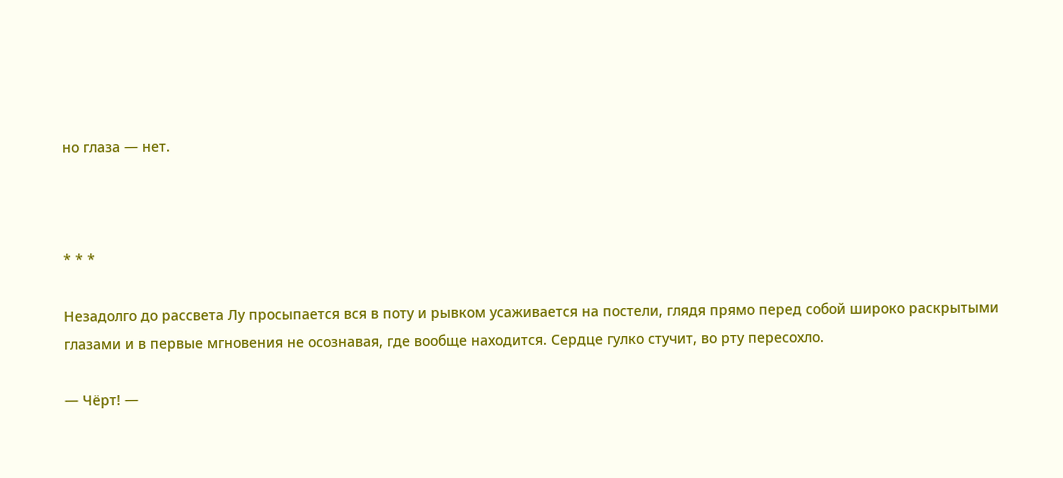но глаза — нет.



* * *

Незадолго до рассвета Лу просыпается вся в поту и рывком усаживается на постели, глядя прямо перед собой широко раскрытыми глазами и в первые мгновения не осознавая, где вообще находится. Сердце гулко стучит, во рту пересохло.

— Чёрт! —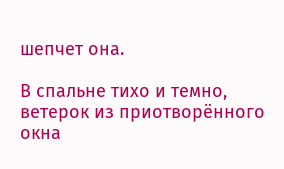шепчет она.

В спальне тихо и темно, ветерок из приотворённого окна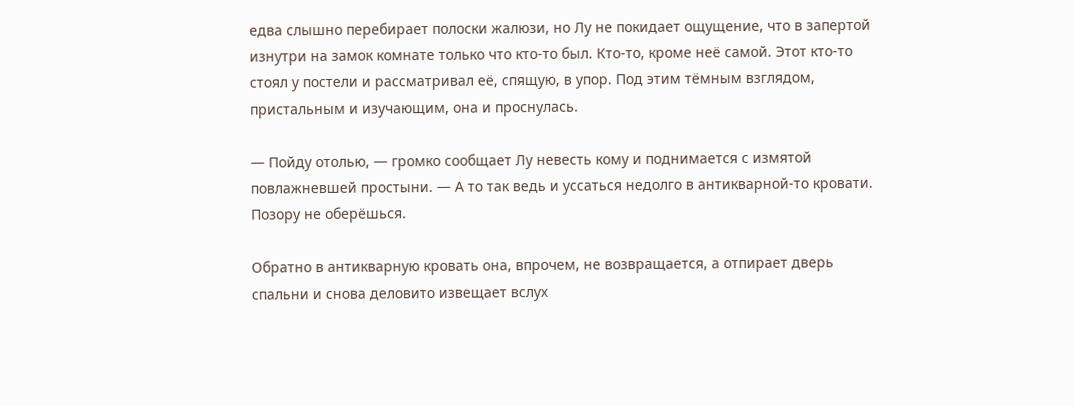едва слышно перебирает полоски жалюзи, но Лу не покидает ощущение, что в запертой изнутри на замок комнате только что кто-то был. Кто-то, кроме неё самой. Этот кто-то стоял у постели и рассматривал её, спящую, в упор. Под этим тёмным взглядом, пристальным и изучающим, она и проснулась.

— Пойду отолью, — громко сообщает Лу невесть кому и поднимается с измятой повлажневшей простыни. — А то так ведь и уссаться недолго в антикварной-то кровати. Позору не оберёшься.

Обратно в антикварную кровать она, впрочем, не возвращается, а отпирает дверь спальни и снова деловито извещает вслух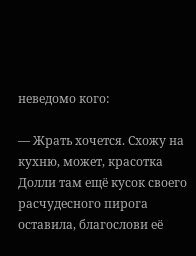неведомо кого:

— Жрать хочется. Схожу на кухню, может, красотка Долли там ещё кусок своего расчудесного пирога оставила, благослови её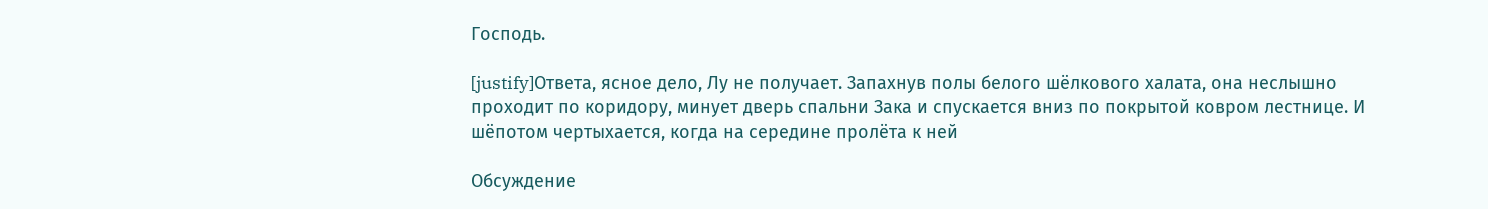Господь.

[justify]Ответа, ясное дело, Лу не получает. Запахнув полы белого шёлкового халата, она неслышно проходит по коридору, минует дверь спальни Зака и спускается вниз по покрытой ковром лестнице. И шёпотом чертыхается, когда на середине пролёта к ней

Обсуждение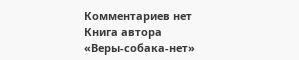Комментариев нет
Книга автора
«Веры-собака-нет»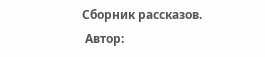Сборник рассказов.
 Автор: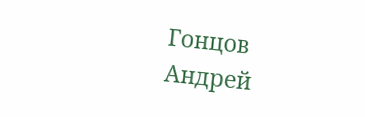Гонцов Андрей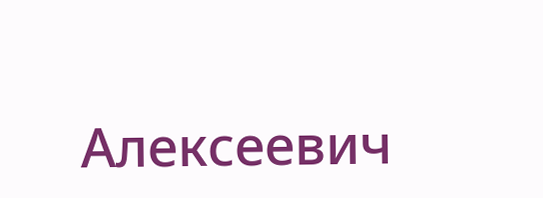Алексеевич